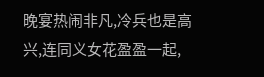晚宴热闹非凡,冷兵也是高兴,连同义女花盈盈一起,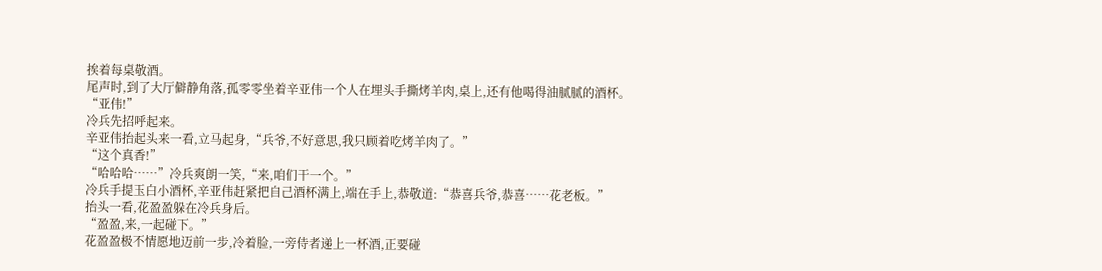挨着每桌敬酒。
尾声时,到了大厅僻静角落,孤零零坐着辛亚伟一个人在埋头手撕烤羊肉,桌上,还有他喝得油腻腻的酒杯。
“亚伟!”
冷兵先招呼起来。
辛亚伟抬起头来一看,立马起身,“兵爷,不好意思,我只顾着吃烤羊肉了。”
“这个真香!”
“哈哈哈……”冷兵爽朗一笑,“来,咱们干一个。”
冷兵手提玉白小酒杯,辛亚伟赶紧把自己酒杯满上,端在手上,恭敬道:“恭喜兵爷,恭喜……花老板。”
抬头一看,花盈盈躲在冷兵身后。
“盈盈,来,一起碰下。”
花盈盈极不情愿地迈前一步,冷着脸,一旁侍者递上一杯酒,正要碰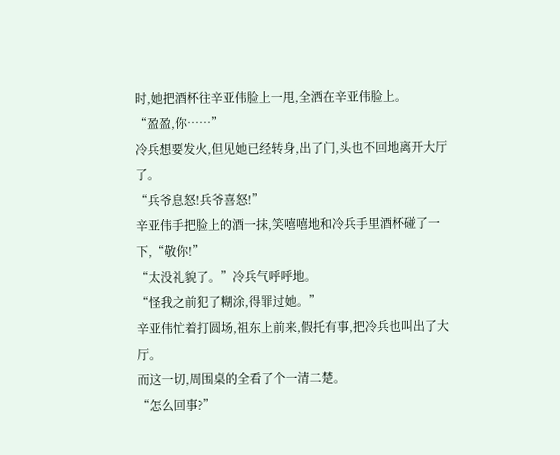时,她把酒杯往辛亚伟脸上一甩,全洒在辛亚伟脸上。
“盈盈,你……”
冷兵想要发火,但见她已经转身,出了门,头也不回地离开大厅了。
“兵爷息怒!兵爷喜怒!”
辛亚伟手把脸上的酒一抹,笑嘻嘻地和冷兵手里酒杯碰了一下,“敬你!”
“太没礼貌了。”冷兵气呼呼地。
“怪我之前犯了糊涂,得罪过她。”
辛亚伟忙着打圆场,祖东上前来,假托有事,把冷兵也叫出了大厅。
而这一切,周围桌的全看了个一清二楚。
“怎么回事?”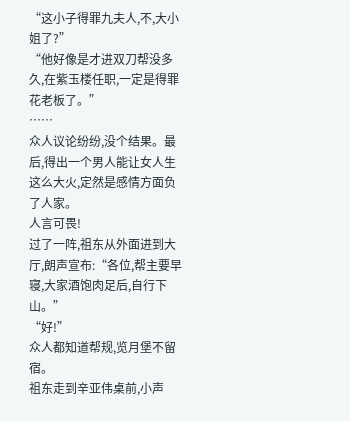“这小子得罪九夫人,不,大小姐了?”
“他好像是才进双刀帮没多久,在紫玉楼任职,一定是得罪花老板了。”
……
众人议论纷纷,没个结果。最后,得出一个男人能让女人生这么大火,定然是感情方面负了人家。
人言可畏!
过了一阵,祖东从外面进到大厅,朗声宣布:“各位,帮主要早寝,大家酒饱肉足后,自行下山。”
“好!”
众人都知道帮规,览月堡不留宿。
祖东走到辛亚伟桌前,小声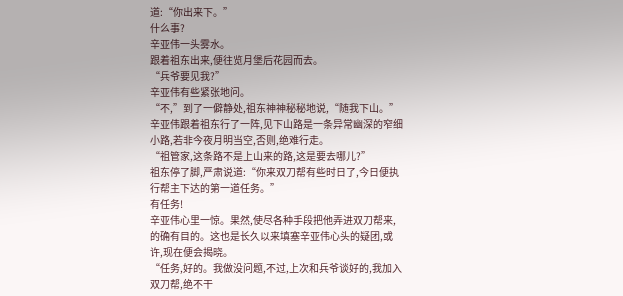道:“你出来下。”
什么事?
辛亚伟一头雾水。
跟着祖东出来,便往览月堡后花园而去。
“兵爷要见我?”
辛亚伟有些紧张地问。
“不,”到了一僻静处,祖东神神秘秘地说,“随我下山。”
辛亚伟跟着祖东行了一阵,见下山路是一条异常幽深的窄细小路,若非今夜月明当空,否则,绝难行走。
“祖管家,这条路不是上山来的路,这是要去哪儿?”
祖东停了脚,严肃说道:“你来双刀帮有些时日了,今日便执行帮主下达的第一道任务。”
有任务!
辛亚伟心里一惊。果然,使尽各种手段把他弄进双刀帮来,的确有目的。这也是长久以来填塞辛亚伟心头的疑团,或许,现在便会揭晓。
“任务,好的。我做没问题,不过,上次和兵爷谈好的,我加入双刀帮,绝不干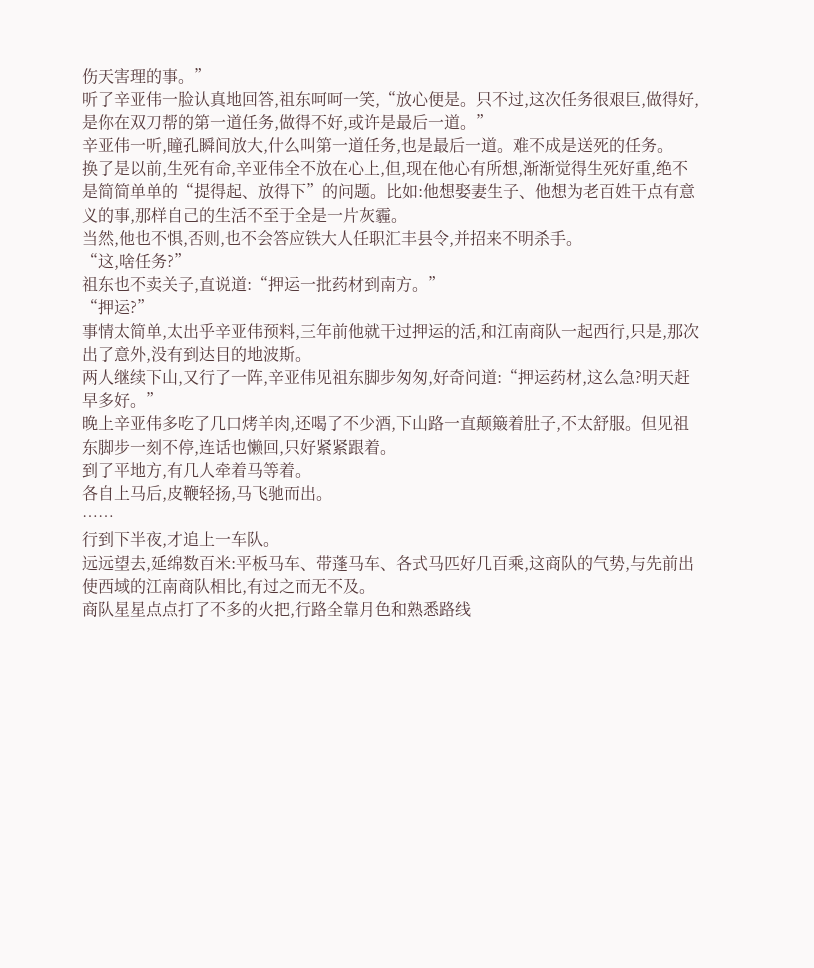伤天害理的事。”
听了辛亚伟一脸认真地回答,祖东呵呵一笑,“放心便是。只不过,这次任务很艰巨,做得好,是你在双刀帮的第一道任务,做得不好,或许是最后一道。”
辛亚伟一听,瞳孔瞬间放大,什么叫第一道任务,也是最后一道。难不成是送死的任务。
换了是以前,生死有命,辛亚伟全不放在心上,但,现在他心有所想,渐渐觉得生死好重,绝不是简简单单的“提得起、放得下”的问题。比如:他想娶妻生子、他想为老百姓干点有意义的事,那样自己的生活不至于全是一片灰霾。
当然,他也不惧,否则,也不会答应铁大人任职汇丰县令,并招来不明杀手。
“这,啥任务?”
祖东也不卖关子,直说道:“押运一批药材到南方。”
“押运?”
事情太简单,太出乎辛亚伟预料,三年前他就干过押运的活,和江南商队一起西行,只是,那次出了意外,没有到达目的地波斯。
两人继续下山,又行了一阵,辛亚伟见祖东脚步匆匆,好奇问道:“押运药材,这么急?明天赶早多好。”
晚上辛亚伟多吃了几口烤羊肉,还喝了不少酒,下山路一直颠簸着肚子,不太舒服。但见祖东脚步一刻不停,连话也懒回,只好紧紧跟着。
到了平地方,有几人牵着马等着。
各自上马后,皮鞭轻扬,马飞驰而出。
……
行到下半夜,才追上一车队。
远远望去,延绵数百米:平板马车、带蓬马车、各式马匹好几百乘,这商队的气势,与先前出使西域的江南商队相比,有过之而无不及。
商队星星点点打了不多的火把,行路全靠月色和熟悉路线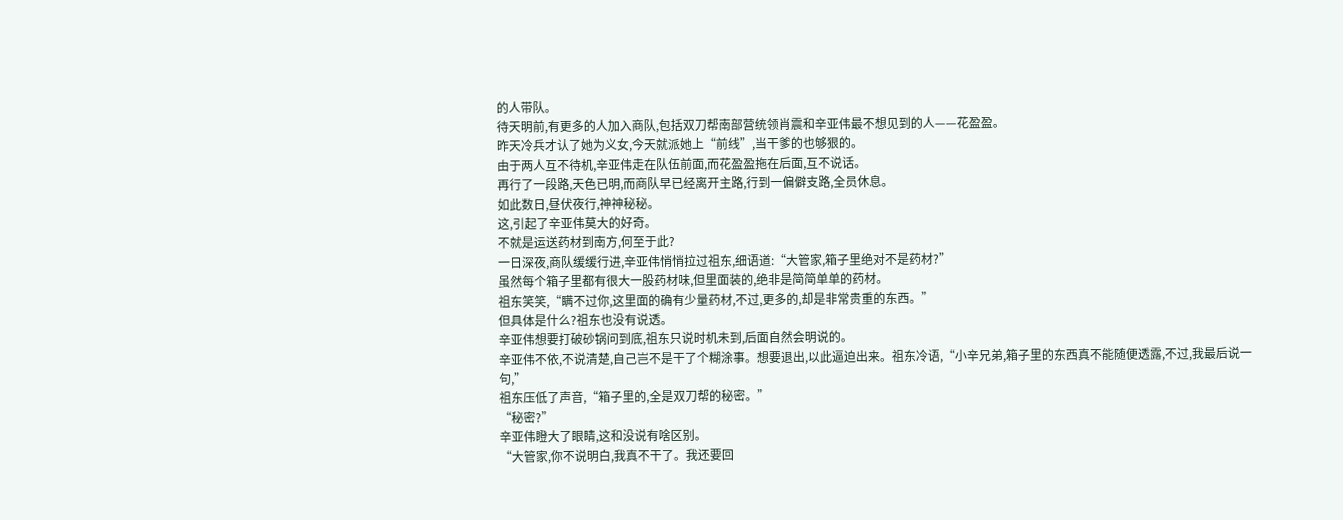的人带队。
待天明前,有更多的人加入商队,包括双刀帮南部营统领肖震和辛亚伟最不想见到的人——花盈盈。
昨天冷兵才认了她为义女,今天就派她上“前线”,当干爹的也够狠的。
由于两人互不待机,辛亚伟走在队伍前面,而花盈盈拖在后面,互不说话。
再行了一段路,天色已明,而商队早已经离开主路,行到一偏僻支路,全员休息。
如此数日,昼伏夜行,神神秘秘。
这,引起了辛亚伟莫大的好奇。
不就是运送药材到南方,何至于此?
一日深夜,商队缓缓行进,辛亚伟悄悄拉过祖东,细语道:“大管家,箱子里绝对不是药材?”
虽然每个箱子里都有很大一股药材味,但里面装的,绝非是简简单单的药材。
祖东笑笑,“瞒不过你,这里面的确有少量药材,不过,更多的,却是非常贵重的东西。”
但具体是什么?祖东也没有说透。
辛亚伟想要打破砂锅问到底,祖东只说时机未到,后面自然会明说的。
辛亚伟不依,不说清楚,自己岂不是干了个糊涂事。想要退出,以此逼迫出来。祖东冷语,“小辛兄弟,箱子里的东西真不能随便透露,不过,我最后说一句,”
祖东压低了声音,“箱子里的,全是双刀帮的秘密。”
“秘密?”
辛亚伟瞪大了眼睛,这和没说有啥区别。
“大管家,你不说明白,我真不干了。我还要回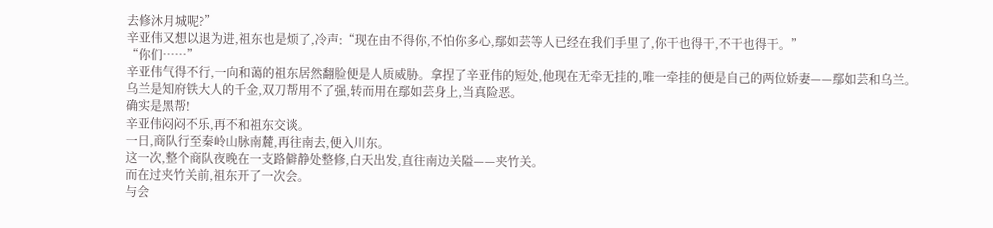去修沐月城呢?”
辛亚伟又想以退为进,祖东也是烦了,冷声:“现在由不得你,不怕你多心,鄢如芸等人已经在我们手里了,你干也得干,不干也得干。”
“你们……”
辛亚伟气得不行,一向和蔼的祖东居然翻脸便是人质威胁。拿捏了辛亚伟的短处,他现在无牵无挂的,唯一牵挂的便是自己的两位娇妻——鄢如芸和乌兰。
乌兰是知府铁大人的千金,双刀帮用不了强,转而用在鄢如芸身上,当真险恶。
确实是黑帮!
辛亚伟闷闷不乐,再不和祖东交谈。
一日,商队行至秦岭山脉南麓,再往南去,便入川东。
这一次,整个商队夜晚在一支路僻静处整修,白天出发,直往南边关隘——夹竹关。
而在过夹竹关前,祖东开了一次会。
与会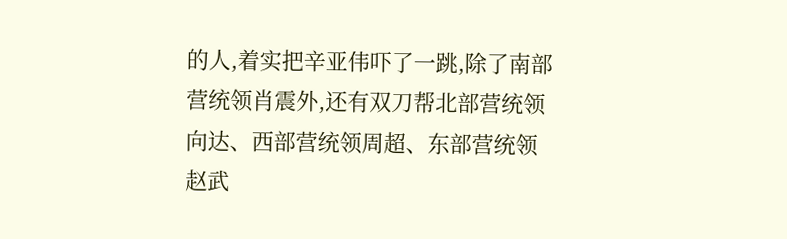的人,着实把辛亚伟吓了一跳,除了南部营统领肖震外,还有双刀帮北部营统领向达、西部营统领周超、东部营统领赵武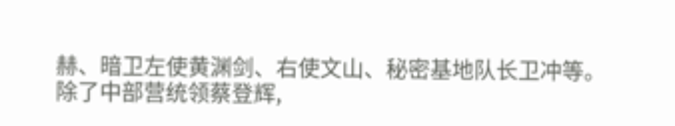赫、暗卫左使黄渊剑、右使文山、秘密基地队长卫冲等。
除了中部营统领蔡登辉,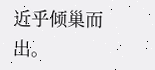近乎倾巢而出。